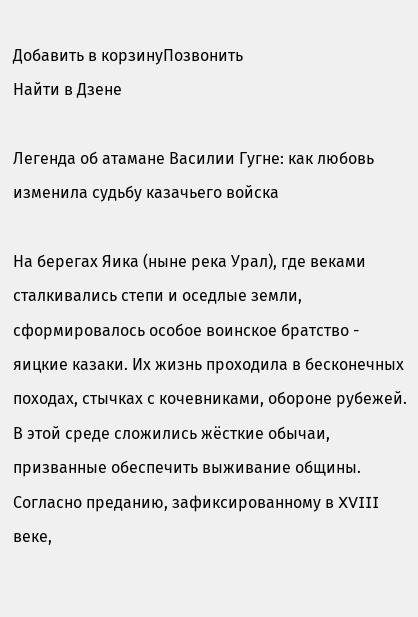Добавить в корзинуПозвонить
Найти в Дзене

Легенда об атамане Василии Гугне: как любовь изменила судьбу казачьего войска

На берегах Яика (ныне река Урал), где веками сталкивались степи и оседлые земли, сформировалось особое воинское братство - яицкие казаки. Их жизнь проходила в бесконечных походах, стычках с кочевниками, обороне рубежей. В этой среде сложились жёсткие обычаи, призванные обеспечить выживание общины. Согласно преданию, зафиксированному в XVIII веке,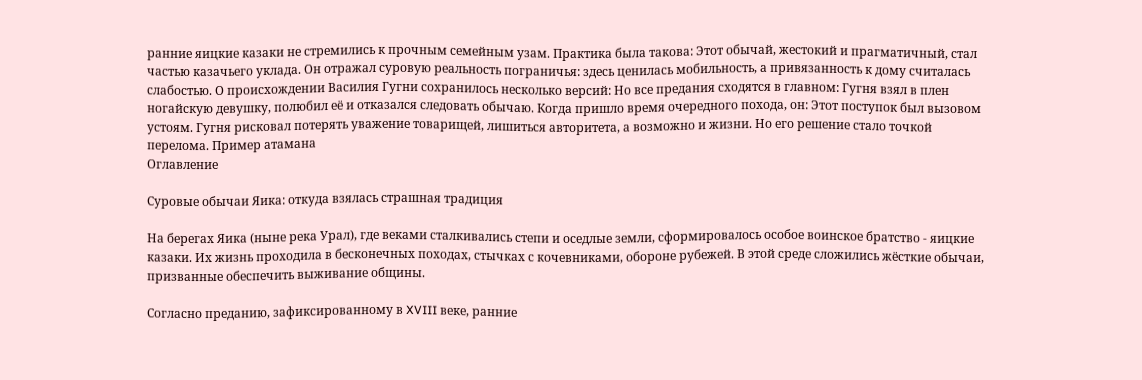ранние яицкие казаки не стремились к прочным семейным узам. Практика была такова: Этот обычай, жестокий и прагматичный, стал частью казачьего уклада. Он отражал суровую реальность пограничья: здесь ценилась мобильность, а привязанность к дому считалась слабостью. О происхождении Василия Гугни сохранилось несколько версий: Но все предания сходятся в главном: Гугня взял в плен ногайскую девушку, полюбил её и отказался следовать обычаю. Когда пришло время очередного похода, он: Этот поступок был вызовом устоям. Гугня рисковал потерять уважение товарищей, лишиться авторитета, а возможно и жизни. Но его решение стало точкой перелома. Пример атамана
Оглавление

Суровые обычаи Яика: откуда взялась страшная традиция

На берегах Яика (ныне река Урал), где веками сталкивались степи и оседлые земли, сформировалось особое воинское братство - яицкие казаки. Их жизнь проходила в бесконечных походах, стычках с кочевниками, обороне рубежей. В этой среде сложились жёсткие обычаи, призванные обеспечить выживание общины.

Согласно преданию, зафиксированному в XVIII веке, ранние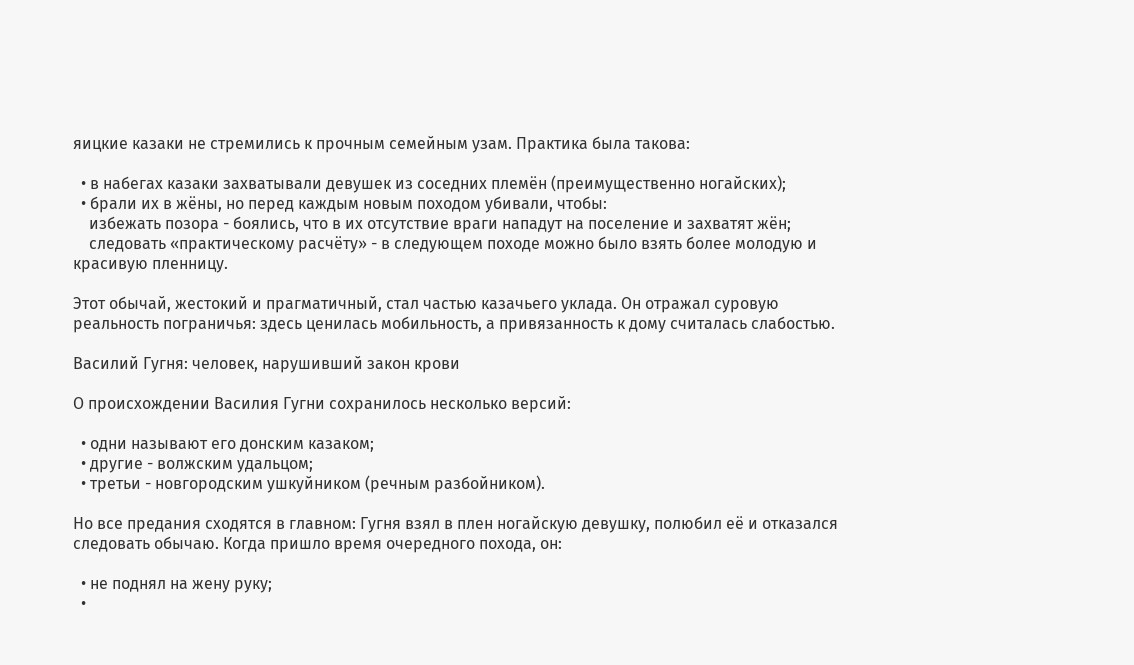яицкие казаки не стремились к прочным семейным узам. Практика была такова:

  • в набегах казаки захватывали девушек из соседних племён (преимущественно ногайских);
  • брали их в жёны, но перед каждым новым походом убивали, чтобы:
    избежать позора - боялись, что в их отсутствие враги нападут на поселение и захватят жён;
    следовать «практическому расчёту» - в следующем походе можно было взять более молодую и красивую пленницу.

Этот обычай, жестокий и прагматичный, стал частью казачьего уклада. Он отражал суровую реальность пограничья: здесь ценилась мобильность, а привязанность к дому считалась слабостью.

Василий Гугня: человек, нарушивший закон крови

О происхождении Василия Гугни сохранилось несколько версий:

  • одни называют его донским казаком;
  • другие - волжским удальцом;
  • третьи - новгородским ушкуйником (речным разбойником).

Но все предания сходятся в главном: Гугня взял в плен ногайскую девушку, полюбил её и отказался следовать обычаю. Когда пришло время очередного похода, он:

  • не поднял на жену руку;
  •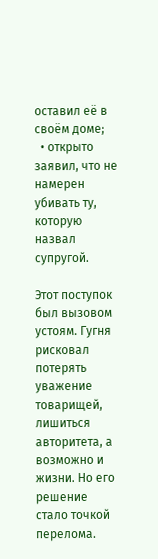оставил её в своём доме;
  • открыто заявил, что не намерен убивать ту, которую назвал супругой.

Этот поступок был вызовом устоям. Гугня рисковал потерять уважение товарищей, лишиться авторитета, а возможно и жизни. Но его решение стало точкой перелома.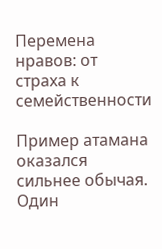Перемена нравов: от страха к семейственности

Пример атамана оказался сильнее обычая. Один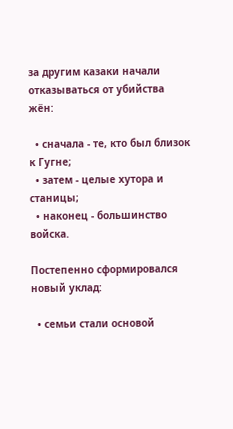за другим казаки начали отказываться от убийства жён:

  • сначала - те, кто был близок к Гугне;
  • затем - целые хутора и станицы;
  • наконец - большинство войска.

Постепенно сформировался новый уклад:

  • семьи стали основой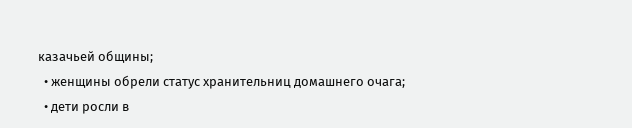казачьей общины;
  • женщины обрели статус хранительниц домашнего очага;
  • дети росли в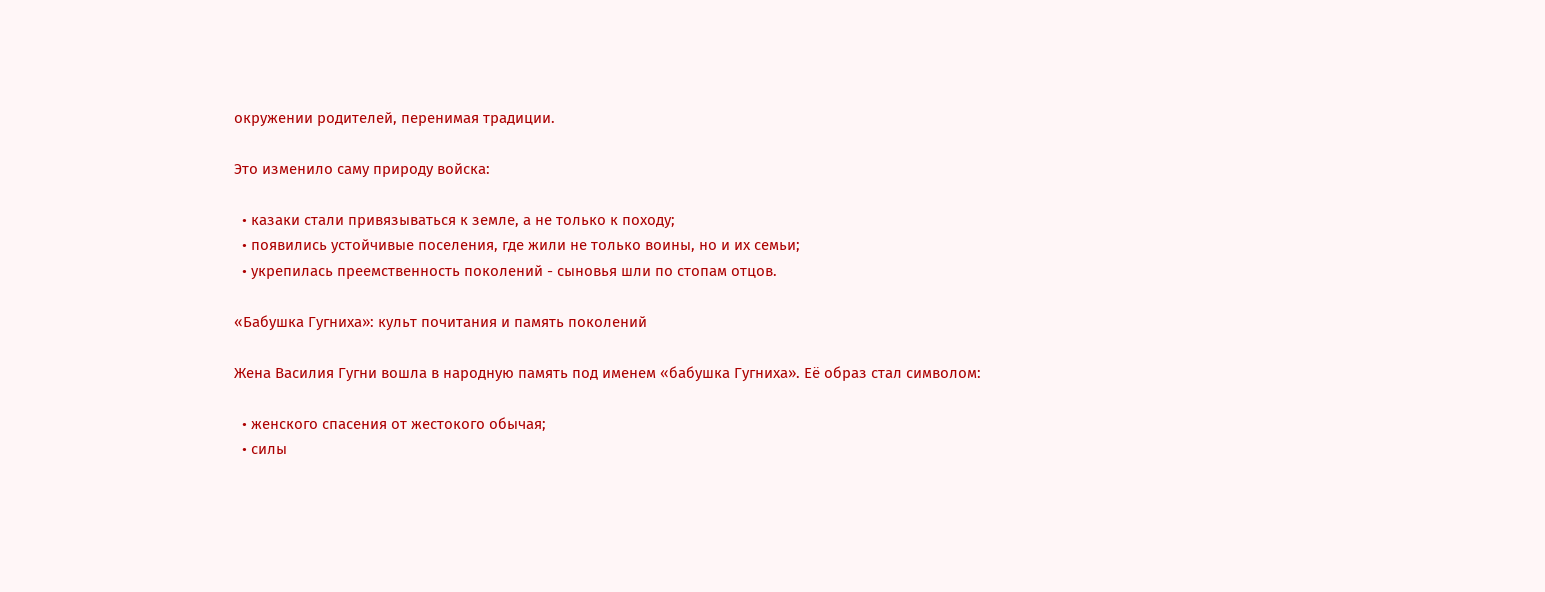окружении родителей, перенимая традиции.

Это изменило саму природу войска:

  • казаки стали привязываться к земле, а не только к походу;
  • появились устойчивые поселения, где жили не только воины, но и их семьи;
  • укрепилась преемственность поколений - сыновья шли по стопам отцов.

«Бабушка Гугниха»: культ почитания и память поколений

Жена Василия Гугни вошла в народную память под именем «бабушка Гугниха». Её образ стал символом:

  • женского спасения от жестокого обычая;
  • силы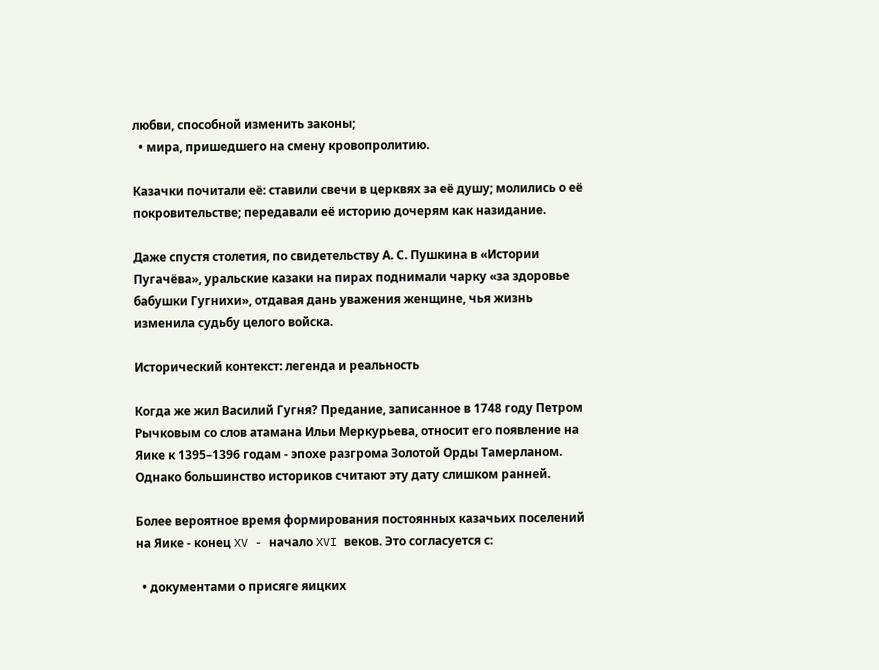любви, способной изменить законы;
  • мира, пришедшего на смену кровопролитию.

Казачки почитали её: ставили свечи в церквях за её душу; молились о её покровительстве; передавали её историю дочерям как назидание.

Даже спустя столетия, по свидетельству А. С. Пушкина в «Истории Пугачёва», уральские казаки на пирах поднимали чарку «за здоровье бабушки Гугнихи», отдавая дань уважения женщине, чья жизнь изменила судьбу целого войска.

Исторический контекст: легенда и реальность

Когда же жил Василий Гугня? Предание, записанное в 1748 году Петром Рычковым со слов атамана Ильи Меркурьева, относит его появление на Яике к 1395–1396 годам - эпохе разгрома Золотой Орды Тамерланом. Однако большинство историков считают эту дату слишком ранней.

Более вероятное время формирования постоянных казачьих поселений на Яике - конец XV - начало XVI веков. Это согласуется с:

  • документами о присяге яицких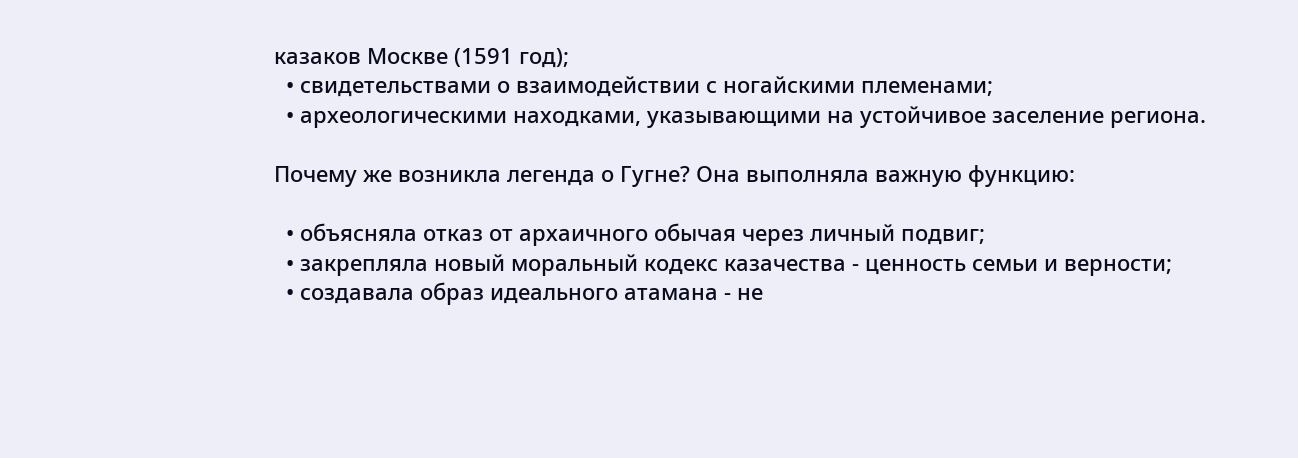казаков Москве (1591 год);
  • свидетельствами о взаимодействии с ногайскими племенами;
  • археологическими находками, указывающими на устойчивое заселение региона.

Почему же возникла легенда о Гугне? Она выполняла важную функцию:

  • объясняла отказ от архаичного обычая через личный подвиг;
  • закрепляла новый моральный кодекс казачества - ценность семьи и верности;
  • создавала образ идеального атамана - не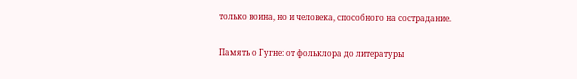только воина, но и человека, способного на сострадание.

Память о Гугне: от фольклора до литературы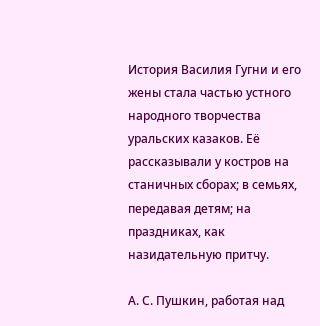История Василия Гугни и его жены стала частью устного народного творчества уральских казаков. Её рассказывали у костров на станичных сборах; в семьях, передавая детям; на праздниках, как назидательную притчу.

А. С. Пушкин, работая над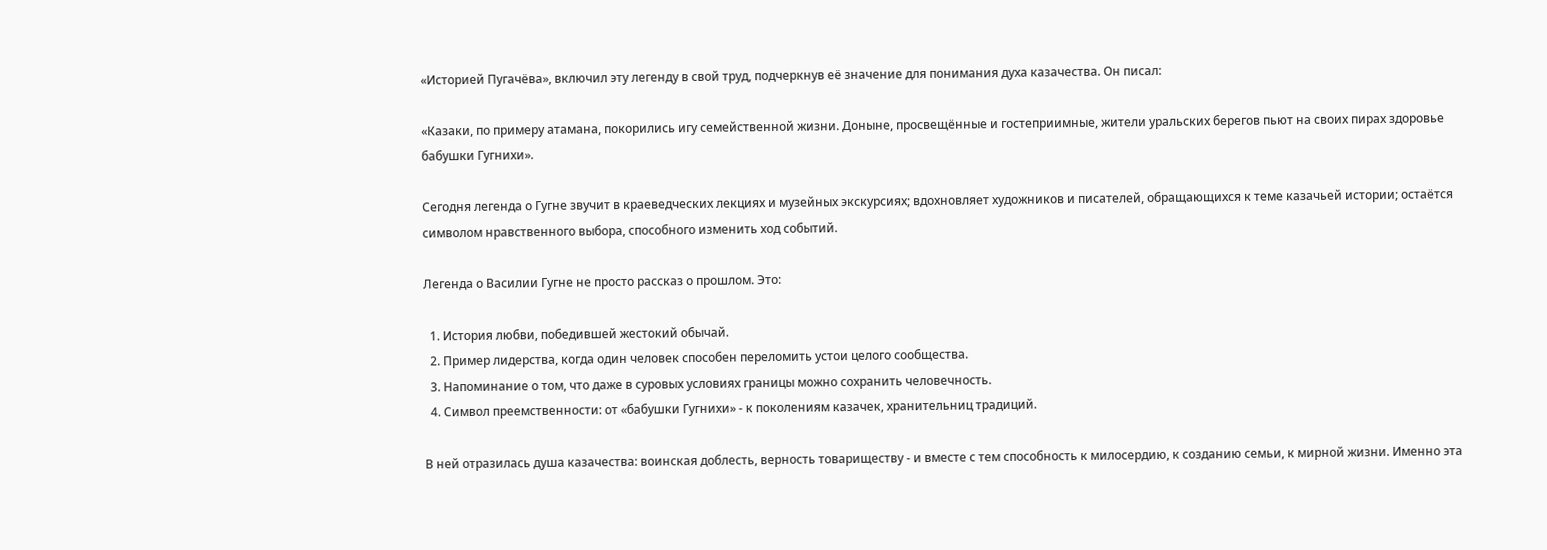«Историей Пугачёва», включил эту легенду в свой труд, подчеркнув её значение для понимания духа казачества. Он писал:

«Казаки, по примеру атамана, покорились игу семейственной жизни. Доныне, просвещённые и гостеприимные, жители уральских берегов пьют на своих пирах здоровье бабушки Гугнихи».

Сегодня легенда о Гугне звучит в краеведческих лекциях и музейных экскурсиях; вдохновляет художников и писателей, обращающихся к теме казачьей истории; остаётся символом нравственного выбора, способного изменить ход событий.

Легенда о Василии Гугне не просто рассказ о прошлом. Это:

  1. История любви, победившей жестокий обычай.
  2. Пример лидерства, когда один человек способен переломить устои целого сообщества.
  3. Напоминание о том, что даже в суровых условиях границы можно сохранить человечность.
  4. Символ преемственности: от «бабушки Гугнихи» - к поколениям казачек, хранительниц традиций.

В ней отразилась душа казачества: воинская доблесть, верность товариществу - и вместе с тем способность к милосердию, к созданию семьи, к мирной жизни. Именно эта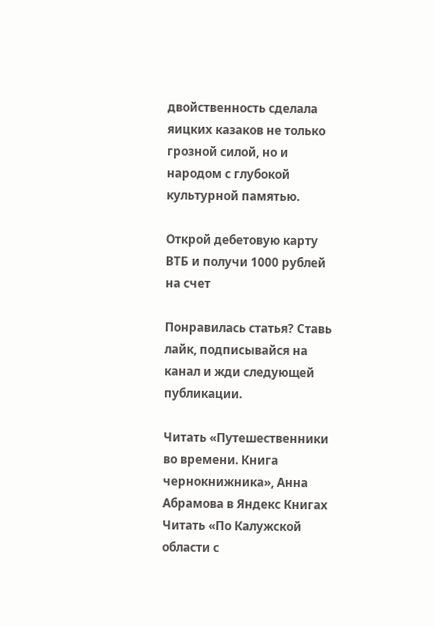двойственность сделала яицких казаков не только грозной силой, но и народом с глубокой культурной памятью.

Открой дебетовую карту ВТБ и получи 1000 рублей на счет

Понравилась статья? Ставь лайк, подписывайся на канал и жди следующей публикации.

Читать «Путешественники во времени. Книга чернокнижника», Анна Абрамова в Яндекс Книгах
Читать «По Калужской области с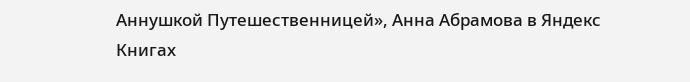Аннушкой Путешественницей», Анна Абрамова в Яндекс Книгах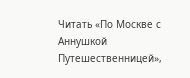Читать «По Москве с Аннушкой Путешественницей»,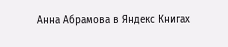Анна Абрамова в Яндекс Книгах